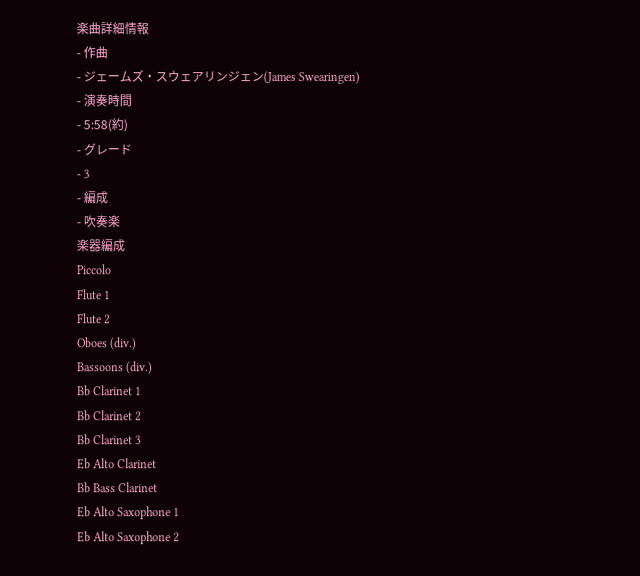楽曲詳細情報
- 作曲
- ジェームズ・スウェアリンジェン(James Swearingen)
- 演奏時間
- 5:58(約)
- グレード
- 3
- 編成
- 吹奏楽
楽器編成
Piccolo
Flute 1
Flute 2
Oboes (div.)
Bassoons (div.)
Bb Clarinet 1
Bb Clarinet 2
Bb Clarinet 3
Eb Alto Clarinet
Bb Bass Clarinet
Eb Alto Saxophone 1
Eb Alto Saxophone 2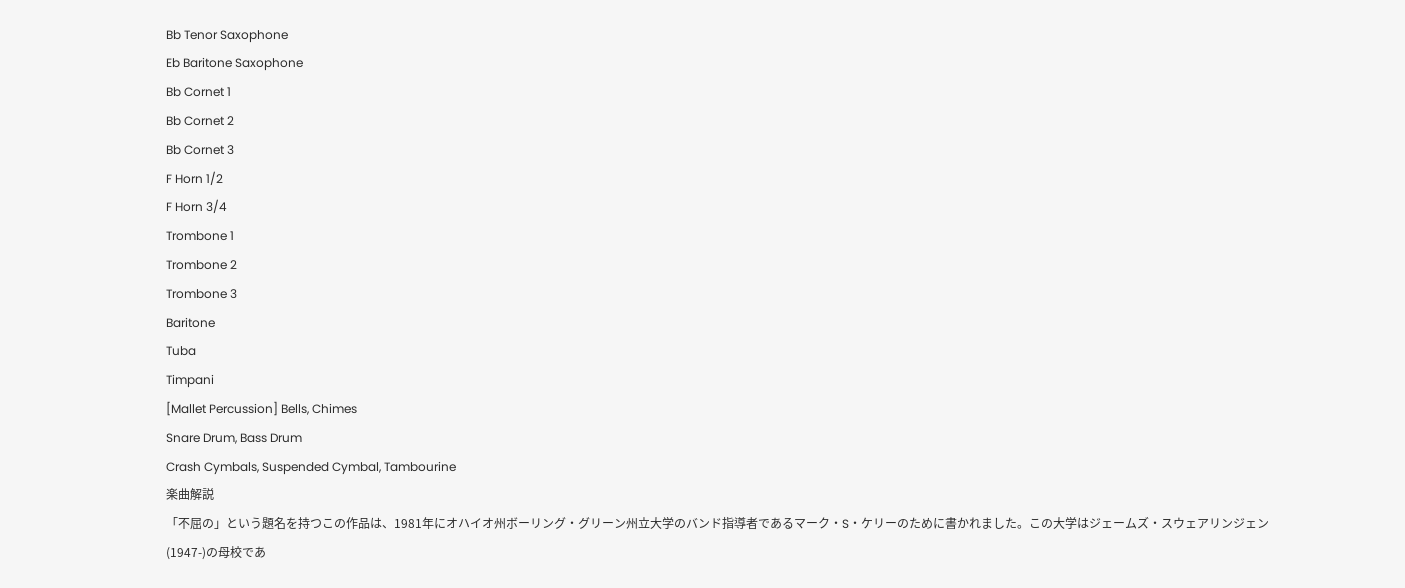Bb Tenor Saxophone
Eb Baritone Saxophone
Bb Cornet 1
Bb Cornet 2
Bb Cornet 3
F Horn 1/2
F Horn 3/4
Trombone 1
Trombone 2
Trombone 3
Baritone
Tuba
Timpani
[Mallet Percussion] Bells, Chimes
Snare Drum, Bass Drum
Crash Cymbals, Suspended Cymbal, Tambourine
楽曲解説
「不屈の」という題名を持つこの作品は、1981年にオハイオ州ボーリング・グリーン州立大学のバンド指導者であるマーク・S・ケリーのために書かれました。この大学はジェームズ・スウェアリンジェン(1947-)の母校であ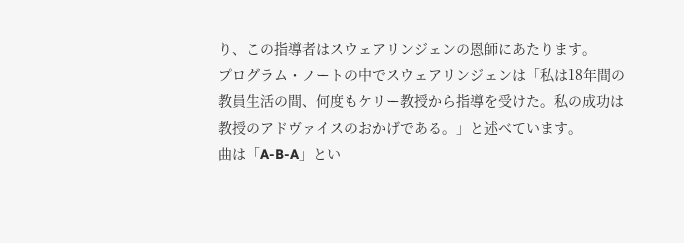り、この指導者はスウェアリンジェンの恩師にあたります。
プログラム・ノートの中でスウェアリンジェンは「私は18年間の教員生活の間、何度もケリー教授から指導を受けた。私の成功は教授のアドヴァイスのおかげである。」と述べています。
曲は「A-B-A」とい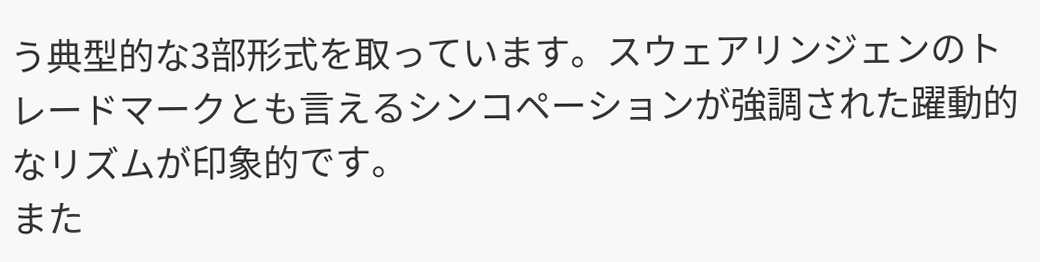う典型的な3部形式を取っています。スウェアリンジェンのトレードマークとも言えるシンコペーションが強調された躍動的なリズムが印象的です。
また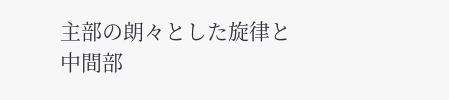主部の朗々とした旋律と中間部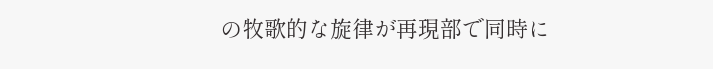の牧歌的な旋律が再現部で同時に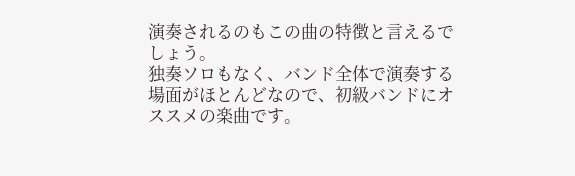演奏されるのもこの曲の特徴と言えるでしょう。
独奏ソロもなく、バンド全体で演奏する場面がほとんどなので、初級バンドにオススメの楽曲です。